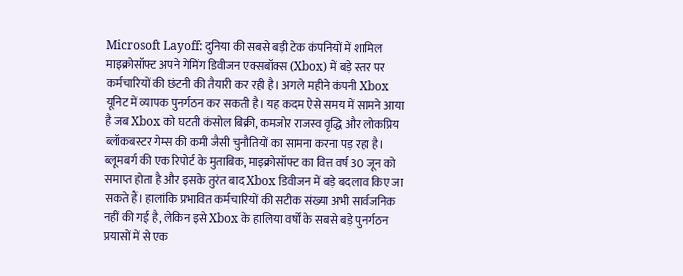Microsoft Layoff: दुनिया की सबसे बड़ी टेक कंपनियों में शामिल माइक्रोसॉफ्ट अपने गेमिंग डिवीजन एक्सबॉक्स (Xbox) में बड़े स्तर पर कर्मचारियों की छंटनी की तैयारी कर रही है। अगले महीने कंपनी Xbox यूनिट में व्यापक पुनर्गठन कर सकती है। यह कदम ऐसे समय में सामने आया है जब Xbox को घटती कंसोल बिक्री, कमजोर राजस्व वृद्धि और लोकप्रिय ब्लॉकबस्टर गेम्स की कमी जैसी चुनौतियों का सामना करना पड़ रहा है।
ब्लूमबर्ग की एक रिपोर्ट के मुताबिक, माइक्रोसॉफ्ट का वित्त वर्ष 30 जून को समाप्त होता है और इसके तुरंत बाद Xbox डिवीजन में बड़े बदलाव किए जा सकते हैं। हालांकि प्रभावित कर्मचारियों की सटीक संख्या अभी सार्वजनिक नहीं की गई है, लेकिन इसे Xbox के हालिया वर्षों के सबसे बड़े पुनर्गठन प्रयासों में से एक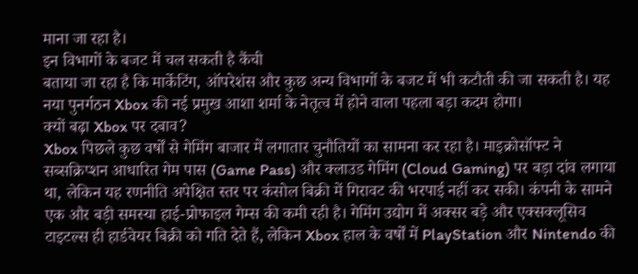माना जा रहा है।
इन विभागों के बजट में चल सकती है कैंची
बताया जा रहा है कि मार्केटिंग, ऑपरेशंस और कुछ अन्य विभागों के बजट में भी कटौती की जा सकती है। यह नया पुनर्गठन Xbox की नई प्रमुख आशा शर्मा के नेतृत्व में होने वाला पहला बड़ा कदम होगा।
क्यों बढ़ा Xbox पर दबाव?
Xbox पिछले कुछ वर्षों से गेमिंग बाजार में लगातार चुनौतियों का सामना कर रहा है। माइक्रोसॉफ्ट ने सब्सक्रिप्शन आधारित गेम पास (Game Pass) और क्लाउड गेमिंग (Cloud Gaming) पर बड़ा दांव लगाया था, लेकिन यह रणनीति अपेक्षित स्तर पर कंसोल बिक्री में गिरावट की भरपाई नहीं कर सकी। कंपनी के सामने एक और बड़ी समस्या हाई-प्रोफाइल गेम्स की कमी रही है। गेमिंग उद्योग में अक्सर बड़े और एक्सक्लूसिव टाइटल्स ही हार्डवेयर बिक्री को गति देते हैं, लेकिन Xbox हाल के वर्षों में PlayStation और Nintendo की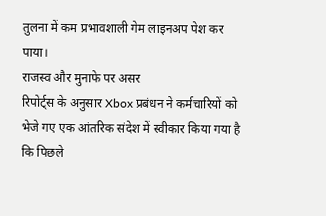तुलना में कम प्रभावशाली गेम लाइनअप पेश कर पाया।
राजस्व और मुनाफे पर असर
रिपोर्ट्स के अनुसार Xbox प्रबंधन ने कर्मचारियों को भेजे गए एक आंतरिक संदेश में स्वीकार किया गया है कि पिछले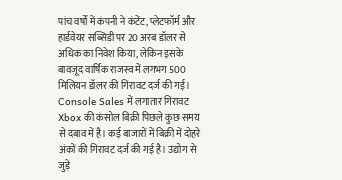पांच वर्षों में कंपनी ने कंटेंट, प्लेटफॉर्म और हार्डवेयर सब्सिडी पर 20 अरब डॉलर से अधिक का निवेश किया, लेकिन इसके बावजूद वार्षिक राजस्व में लगभग 500 मिलियन डॉलर की गिरावट दर्ज की गई।
Console Sales में लगातार गिरावट
Xbox की कंसोल बिक्री पिछले कुछ समय से दबाव में है। कई बाजारों में बिक्री में दोहरे अंकों की गिरावट दर्ज की गई है। उद्योग से जुड़े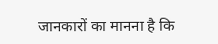जानकारों का मानना है कि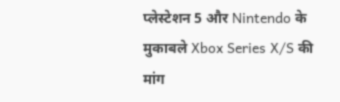प्लेस्टेशन 5 और Nintendo के मुकाबले Xbox Series X/S की मांग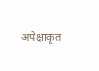अपेक्षाकृत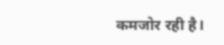कमजोर रही है।